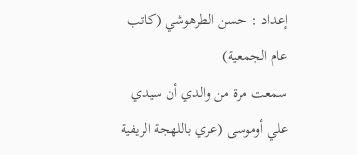إعداد : حسن الطرهوشي (كاتب عام الجمعية)
سمعت مرة من والدي أن سيدي علي أوموسى (عري باللهجة الريفية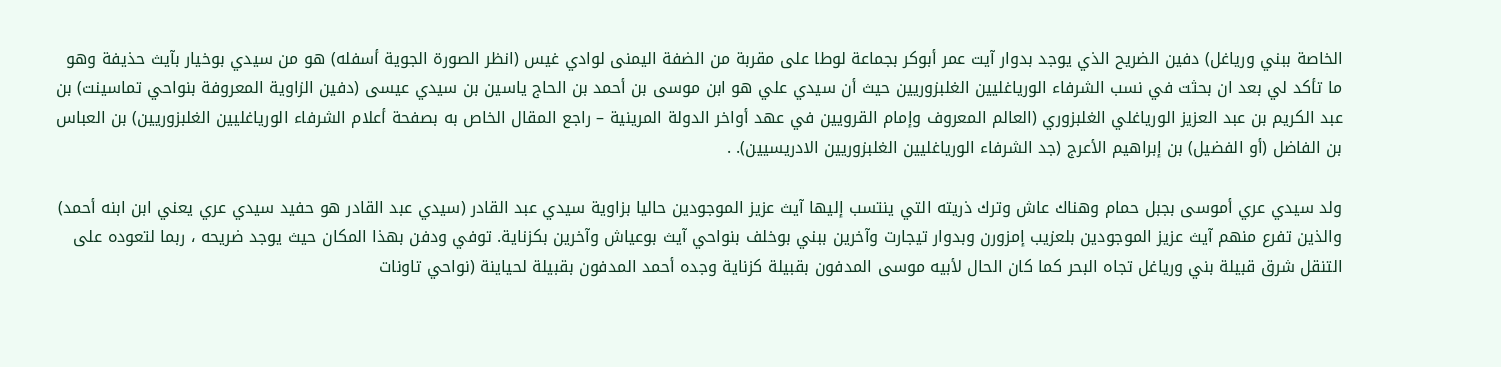الخاصة ببني ورياغل) دفين الضريح الذي يوجد بدوار آيت عمر أبوكر بجماعة لوطا على مقربة من الضفة اليمنى لوادي غيس (انظر الصورة الجوية أسفله) هو من سيدي بوخيار بآيث حذيفة وهو ما تأكد لي بعد ان بحثت في نسب الشرفاء الورياغليين الغلبزوريين حيث أن سيدي علي هو ابن موسى بن أحمد بن الحاج ياسين بن سيدي عيسى (دفين الزاوية المعروفة بنواحي تماسينت) بن عبد الكريم بن عبد العزيز الورياغلي الغلبزوري (العالم المعروف وإمام القرويين في عهد أواخر الدولة المرينية – راجع المقال الخاص به بصفحة أعلام الشرفاء الورياغليين الغلبزوريين) بن العباس بن الفاضل (أو الفضيل) بن إبراهيم الأعرج (جد الشرفاء الورياغليين الغلبزوريين الادريسيين). .

ولد سيدي عري أموسى بجبل حمام وهناك عاش وترك ذريته التي ينتسب إليها آيث عزيز الموجودين حاليا بزاوية سيدي عبد القادر (سيدي عبد القادر هو حفيد سيدي عري يعني ابن ابنه أحمد) والذين تفرع منهم آيث عزيز الموجودين بلعزيب إمزورن وبدوار تيجارت وآخرين ببني بوخلف بنواحي آيث بوعياش وآخرين بكزناية. توفي ودفن بهذا المكان حيث يوجد ضريحه ، ربما لتعوده على التنقل شرق قبيلة بني ورياغل تجاه البحر كما كان الحال لأبيه موسى المدفون بقبيلة كزناية وجده أحمد المدفون بقبيلة لحياينة (نواحي تاونات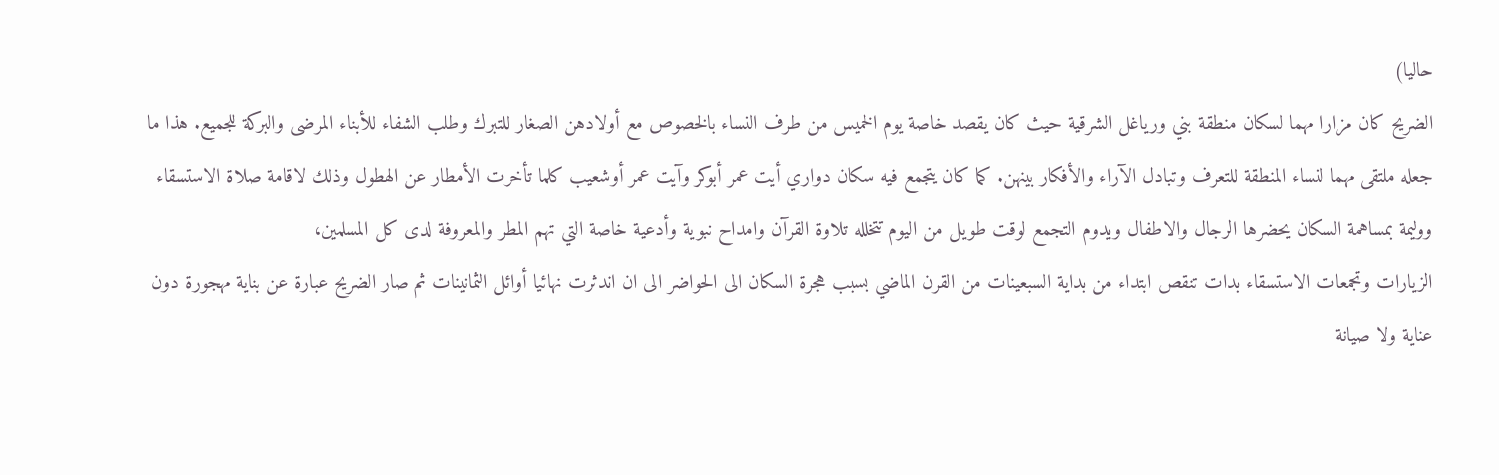حاليا)
الضريح كان مزارا مهما لسكان منطقة بني ورياغل الشرقية حيث كان يقصد خاصة يوم الخميس من طرف النساء بالخصوص مع أولادهن الصغار للتبرك وطلب الشفاء للأبناء المرضى والبركة للجميع. هذا ما جعله ملتقى مهما لنساء المنطقة للتعرف وتبادل الآراء والأفكار بينهن. كما كان يتجمع فيه سكان دواري أيت عمر أبوكر وآيت عمر أوشعيب كلما تأخرت الأمطار عن الهطول وذلك لاقامة صلاة الاستسقاء ووليمة بمساهمة السكان يحضرها الرجال والاطفال ويدوم التجمع لوقت طويل من اليوم تتخلله تلاوة القرآن وامداح نبوية وأدعية خاصة التي تهم المطر والمعروفة لدى كل المسلمين،
الزيارات وتجمعات الاستسقاء بدات تنقص ابتداء من بداية السبعينات من القرن الماضي بسبب هجرة السكان الى الحواضر الى ان اندثرت نهائيا أوائل الثمانينات ثم صار الضريح عبارة عن بناية مهجورة دون عناية ولا صيانة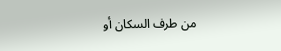من طرف السكان أو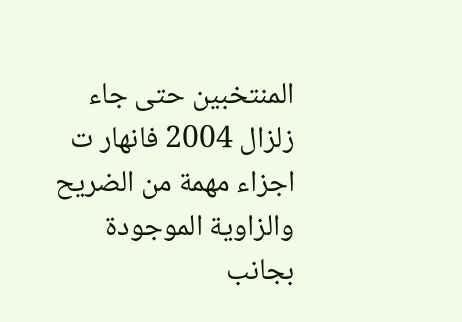المنتخبين حتى جاء زلزال 2004 فانهار ت اجزاء مهمة من الضريح والزاوية الموجودة بجانب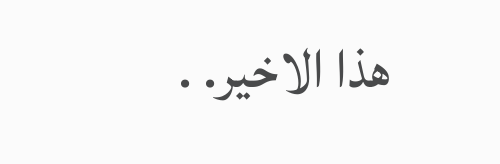هذا الاخير. .